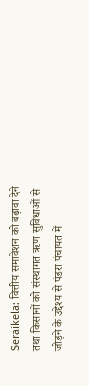Seraikela: वित्तीय समावेशन को बढ़ावा देने तथा किसानों को संस्थागत ऋण सुविधाओं से जोड़ने के उद्देश्य से पंडरा पंचायत में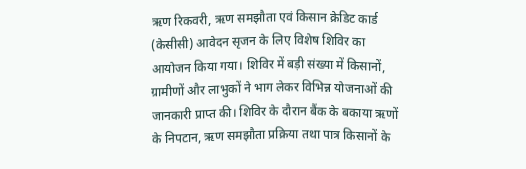ऋण रिकवरी, ऋण समझौता एवं किसान क्रेडिट कार्ड (केसीसी) आवेदन सृजन के लिए विशेष शिविर का आयोजन किया गया। शिविर में बड़ी संख्या में किसानों, ग्रामीणों और लाभुकों ने भाग लेकर विभिन्न योजनाओं की जानकारी प्राप्त की। शिविर के दौरान बैंक के बकाया ऋणों के निपटान, ऋण समझौता प्रक्रिया तथा पात्र किसानों के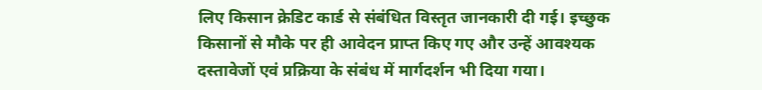लिए किसान क्रेडिट कार्ड से संबंधित विस्तृत जानकारी दी गई। इच्छुक किसानों से मौके पर ही आवेदन प्राप्त किए गए और उन्हें आवश्यक दस्तावेजों एवं प्रक्रिया के संबंध में मार्गदर्शन भी दिया गया।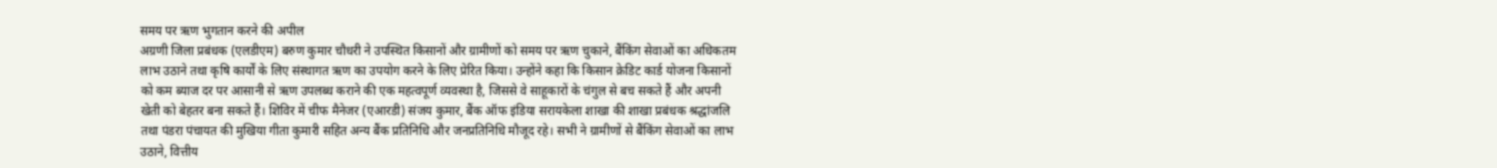समय पर ऋण भुगतान करने की अपील
अग्रणी जिला प्रबंधक (एलडीएम) बरुण कुमार चौधरी ने उपस्थित किसानों और ग्रामीणों को समय पर ऋण चुकाने, बैंकिंग सेवाओं का अधिकतम लाभ उठाने तथा कृषि कार्यों के लिए संस्थागत ऋण का उपयोग करने के लिए प्रेरित किया। उन्होंने कहा कि किसान क्रेडिट कार्ड योजना किसानों को कम ब्याज दर पर आसानी से ऋण उपलब्ध कराने की एक महत्वपूर्ण व्यवस्था है, जिससे वे साहूकारों के चंगुल से बच सकते हैं और अपनी खेती को बेहतर बना सकते हैं। शिविर में चीफ मैनेजर (एआरडी) संजय कुमार, बैंक ऑफ इंडिया सरायकेला शाखा की शाखा प्रबंधक श्रद्धांजलि तथा पंडरा पंचायत की मुखिया गीता कुमारी सहित अन्य बैंक प्रतिनिधि और जनप्रतिनिधि मौजूद रहे। सभी ने ग्रामीणों से बैंकिंग सेवाओं का लाभ उठाने, वित्तीय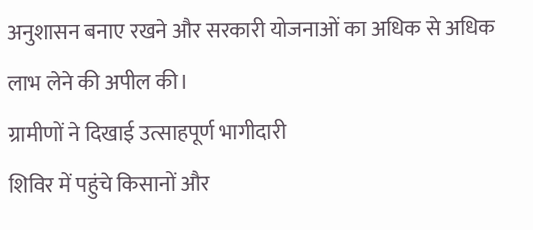अनुशासन बनाए रखने और सरकारी योजनाओं का अधिक से अधिक लाभ लेने की अपील की।
ग्रामीणों ने दिखाई उत्साहपूर्ण भागीदारी
शिविर में पहुंचे किसानों और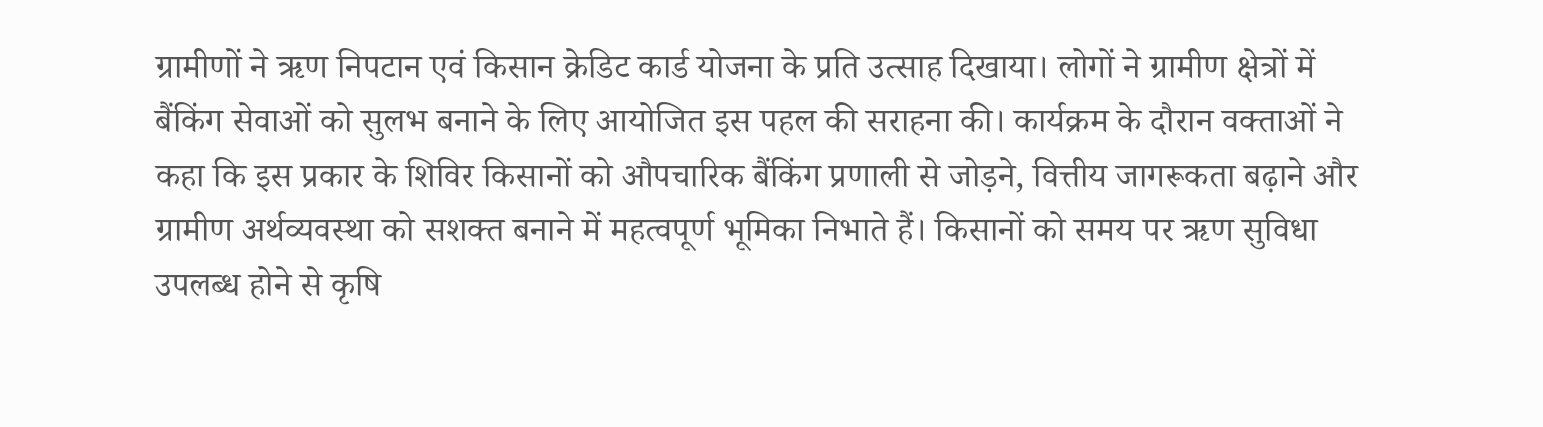ग्रामीणों ने ऋण निपटान एवं किसान क्रेडिट कार्ड योजना के प्रति उत्साह दिखाया। लोगों ने ग्रामीण क्षेत्रों में बैंकिंग सेवाओं को सुलभ बनाने के लिए आयोजित इस पहल की सराहना की। कार्यक्रम के दौरान वक्ताओं ने कहा कि इस प्रकार के शिविर किसानों को औपचारिक बैंकिंग प्रणाली से जोड़ने, वित्तीय जागरूकता बढ़ाने और ग्रामीण अर्थव्यवस्था को सशक्त बनाने में महत्वपूर्ण भूमिका निभाते हैं। किसानों को समय पर ऋण सुविधा उपलब्ध होने से कृषि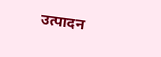उत्पादन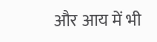और आय में भी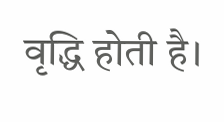वृद्धि होती है।